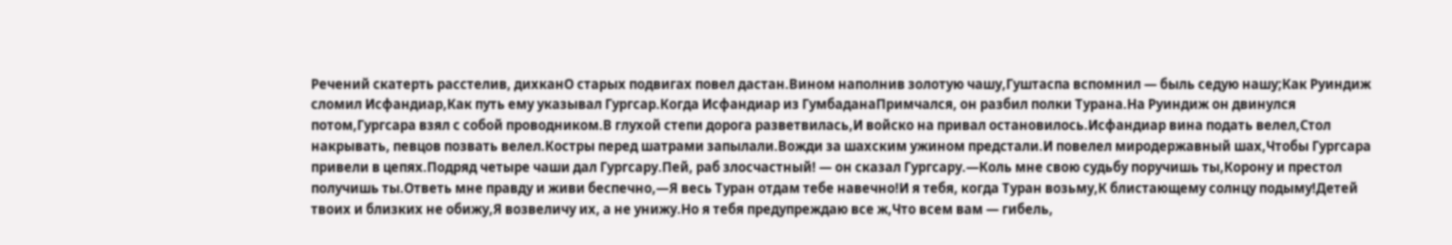Речений скатерть расстелив, дихканО старых подвигах повел дастан.Вином наполнив золотую чашу,Гуштаспа вспомнил — быль седую нашу;Как Руиндиж сломил Исфандиар,Как путь ему указывал Гургсар.Когда Исфандиар из ГумбаданаПримчался, он разбил полки Турана.На Руиндиж он двинулся потом,Гургсара взял с собой проводником.В глухой степи дорога разветвилась,И войско на привал остановилось.Исфандиар вина подать велел,Стол накрывать, певцов позвать велел.Костры перед шатрами запылали.Вожди за шахским ужином предстали.И повелел миродержавный шах,Чтобы Гургсара привели в цепях.Подряд четыре чаши дал Гургсару.Пей, раб злосчастный! — он сказал Гургсару.—Коль мне свою судьбу поручишь ты,Корону и престол получишь ты.Ответь мне правду и живи беспечно,—Я весь Туран отдам тебе навечно!И я тебя, когда Туран возьму,К блистающему солнцу подыму!Детей твоих и близких не обижу,Я возвеличу их, а не унижу.Но я тебя предупреждаю все ж,Что всем вам — гибель,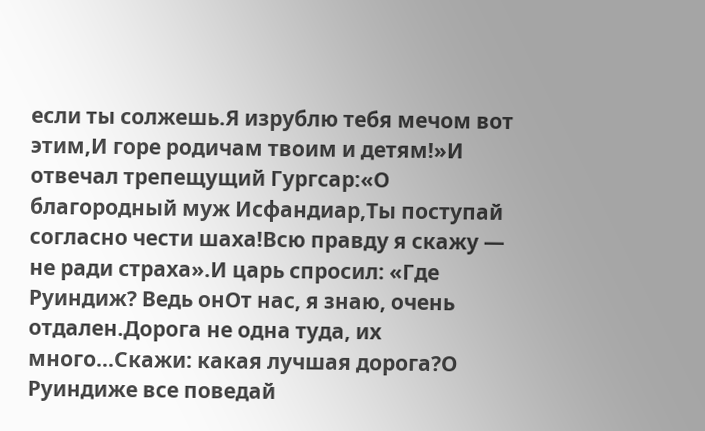если ты солжешь.Я изрублю тебя мечом вот этим,И горе родичам твоим и детям!»И отвечал трепещущий Гургсар:«О благородный муж Исфандиар,Ты поступай согласно чести шаха!Всю правду я скажу — не ради страха».И царь спросил: «Где Руиндиж? Ведь онОт нас, я знаю, очень отдален.Дорога не одна туда, их много…Скажи: какая лучшая дорога?О Руиндиже все поведай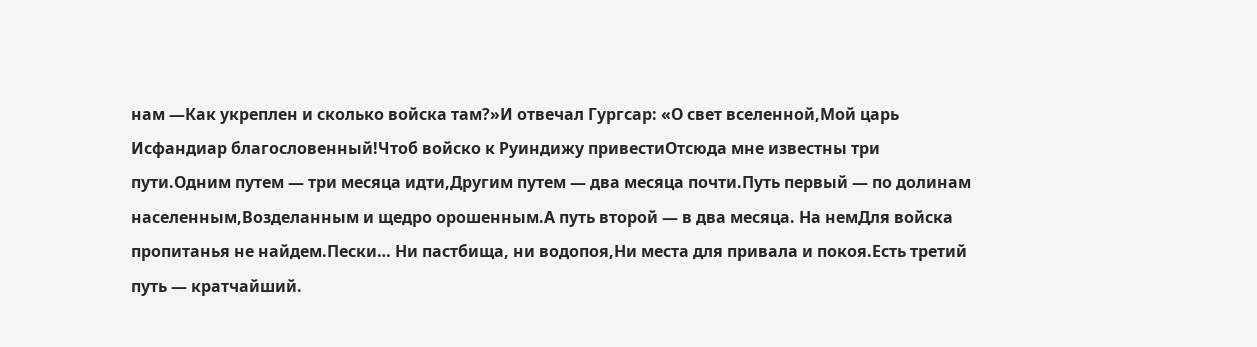нам —Как укреплен и сколько войска там?»И отвечал Гургсар: «О свет вселенной,Мой царь Исфандиар благословенный!Чтоб войско к Руиндижу привестиОтсюда мне известны три пути.Одним путем — три месяца идти,Другим путем — два месяца почти.Путь первый — по долинам населенным,Возделанным и щедро орошенным.А путь второй — в два месяца. На немДля войска пропитанья не найдем.Пески… Ни пастбища, ни водопоя,Ни места для привала и покоя.Есть третий путь — кратчайший.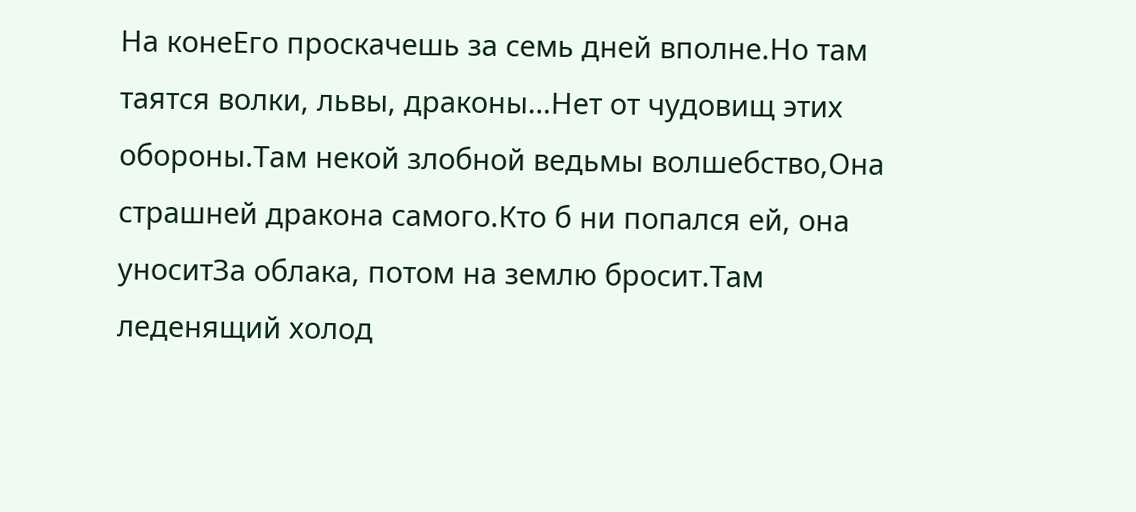На конеЕго проскачешь за семь дней вполне.Но там таятся волки, львы, драконы…Нет от чудовищ этих обороны.Там некой злобной ведьмы волшебство,Она страшней дракона самого.Кто б ни попался ей, она уноситЗа облака, потом на землю бросит.Там леденящий холод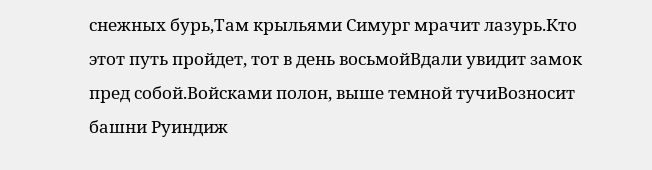снежных бурь,Там крыльями Симург мрачит лазурь.Кто этот путь пройдет, тот в день восьмойВдали увидит замок пред собой.Войсками полон, выше темной тучиВозносит башни Руиндиж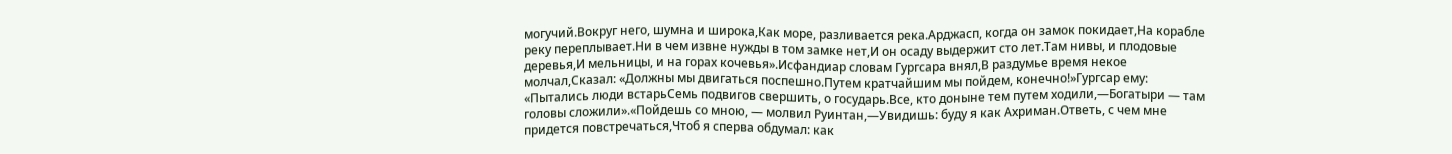могучий.Вокруг него, шумна и широка,Как море, разливается река.Арджасп, когда он замок покидает,На корабле реку переплывает.Ни в чем извне нужды в том замке нет,И он осаду выдержит сто лет.Там нивы, и плодовые деревья,И мельницы, и на горах кочевья».Исфандиар словам Гургсара внял,В раздумье время некое молчал,Сказал: «Должны мы двигаться поспешно.Путем кратчайшим мы пойдем, конечно!»Гургсар ему: «Пытались люди встарьСемь подвигов свершить, о государь.Все, кто доныне тем путем ходили,—Богатыри — там головы сложили».«Пойдешь со мною, — молвил Руинтан,—Увидишь: буду я как Ахриман.Ответь, с чем мне придется повстречаться,Чтоб я сперва обдумал: как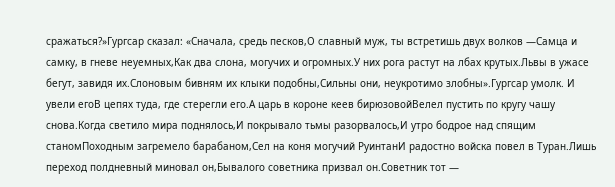сражаться?»Гургсар сказал: «Сначала, средь песков,О славный муж, ты встретишь двух волков —Самца и самку, в гневе неуемных,Как два слона, могучих и огромных.У них рога растут на лбах крутых.Львы в ужасе бегут, завидя их.Слоновым бивням их клыки подобны,Сильны они, неукротимо злобны».Гургсар умолк. И увели егоВ цепях туда, где стерегли его.А царь в короне кеев бирюзовойВелел пустить по кругу чашу снова.Когда светило мира поднялось,И покрывало тьмы разорвалось,И утро бодрое над спящим станомПоходным загремело барабаном,Сел на коня могучий РуинтанИ радостно войска повел в Туран.Лишь переход полдневный миновал он,Бывалого советника призвал он.Советник тот —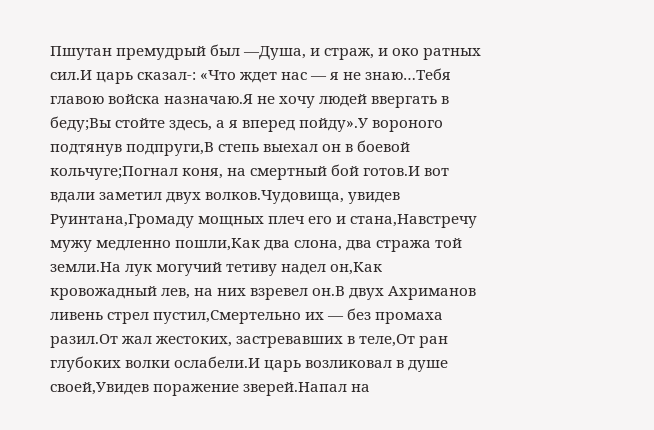Пшутан премудрый был —Душа, и страж, и око ратных сил.И царь сказал-: «Что ждет нас — я не знаю…Тебя главою войска назначаю.Я не хочу людей ввергать в беду;Вы стойте здесь, а я вперед пойду».У вороного подтянув подпруги,В степь выехал он в боевой кольчуге;Погнал коня, на смертный бой готов.И вот вдали заметил двух волков.Чудовища, увидев Руинтана,Громаду мощных плеч его и стана,Навстречу мужу медленно пошли,Как два слона, два стража той земли.На лук могучий тетиву надел он,Как кровожадный лев, на них взревел он.В двух Ахриманов ливень стрел пустил,Смертельно их — без промаха разил.От жал жестоких, застревавших в теле,От ран глубоких волки ослабели.И царь возликовал в душе своей,Увидев поражение зверей.Напал на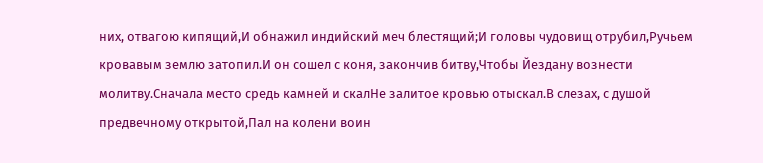них, отвагою кипящий,И обнажил индийский меч блестящий;И головы чудовищ отрубил,Ручьем кровавым землю затопил.И он сошел с коня, закончив битву,Чтобы Йездану вознести молитву.Сначала место средь камней и скалНе залитое кровью отыскал.В слезах, с душой предвечному открытой,Пал на колени воин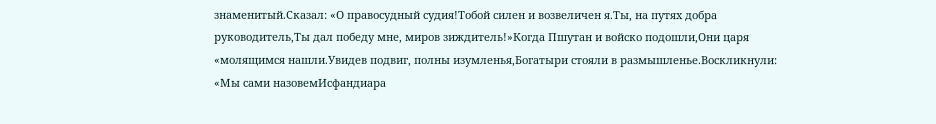знаменитый.Сказал: «О правосудный судия!Тобой силен и возвеличен я.Ты, на путях добра руководитель,Ты дал победу мне, миров зиждитель!»Когда Пшутан и войско подошли,Они царя «молящимся нашли.Увидев подвиг, полны изумленья,Богатыри стояли в размышленье.Воскликнули: «Мы сами назовемИсфандиара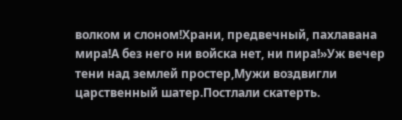волком и слоном!Храни, предвечный, пахлавана мира!А без него ни войска нет, ни пира!»Уж вечер тени над землей простер,Мужи воздвигли царственный шатер.Постлали скатерть.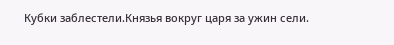Кубки заблестели.Князья вокруг царя за ужин сели.